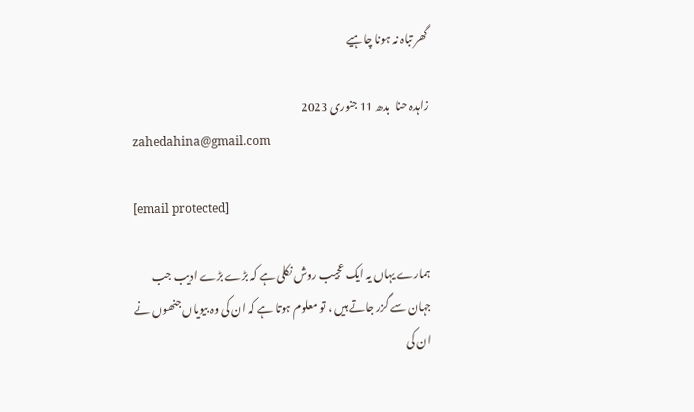گھر تباہ نہ ہونا چاہیے

زاہدہ حنا  بدھ 11 جنوری 2023
zahedahina@gmail.com

[email protected]

ہمارے یہاں یہ ایک عجیب روش نکلی ہے کہ بڑے بڑے ادیب جب جہان سے گزر جاتے ہیں ، تو معلوم ہوتا ہے کہ ان کی وہ بیویاں جنھوں نے ان کی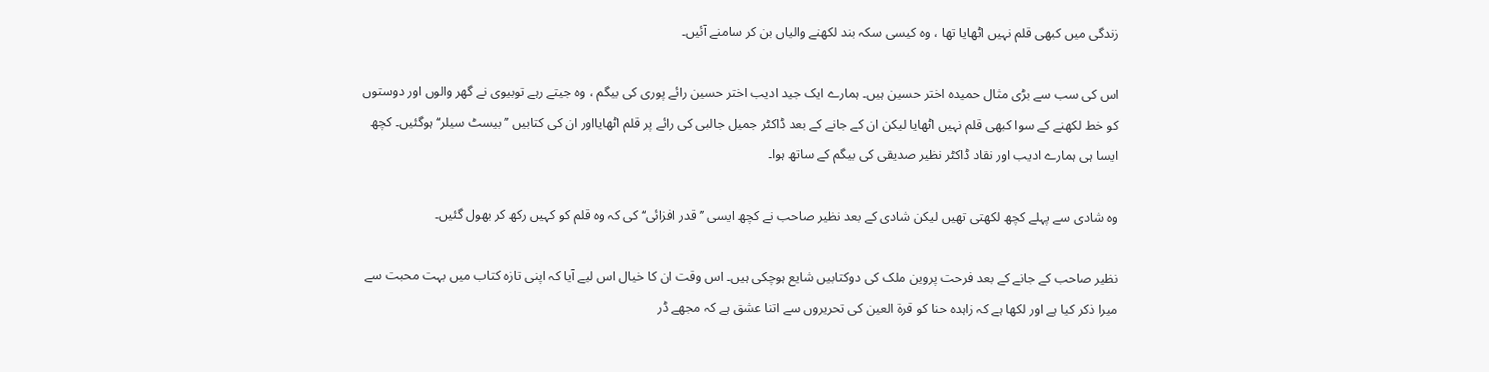زندگی میں کبھی قلم نہیں اٹھایا تھا ، وہ کیسی سکہ بند لکھنے والیاں بن کر سامنے آئیں۔

اس کی سب سے بڑی مثال حمیدہ اختر حسین ہیں۔ ہمارے ایک جید ادیب اختر حسین رائے پوری کی بیگم ، وہ جیتے رہے توبیوی نے گھر والوں اور دوستوں کو خط لکھنے کے سوا کبھی قلم نہیں اٹھایا لیکن ان کے جانے کے بعد ڈاکٹر جمیل جالبی کی رائے پر قلم اٹھایااور ان کی کتابیں ’’ بیسٹ سیلر‘‘ ہوگئیں۔ کچھ ایسا ہی ہمارے ادیب اور نقاد ڈاکٹر نظیر صدیقی کی بیگم کے ساتھ ہوا۔

وہ شادی سے پہلے کچھ لکھتی تھیں لیکن شادی کے بعد نظیر صاحب نے کچھ ایسی ’’ قدر افزائی‘‘ کی کہ وہ قلم کو کہیں رکھ کر بھول گئیں۔

نظیر صاحب کے جانے کے بعد فرحت پروین ملک کی دوکتابیں شایع ہوچکی ہیں۔ اس وقت ان کا خیال اس لیے آیا کہ اپنی تازہ کتاب میں بہت محبت سے میرا ذکر کیا ہے اور لکھا ہے کہ زاہدہ حنا کو قرۃ العین کی تحریروں سے اتنا عشق ہے کہ مجھے ڈر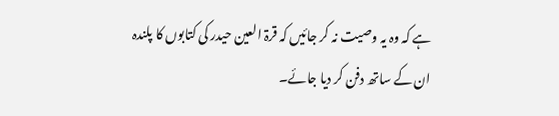ہے کہ وہ یہ وصیت نہ کر جائیں کہ قرۃ العین حیدر کی کتابوں کا پلندہ ان کے ساتھ دفن کر دیا جائے۔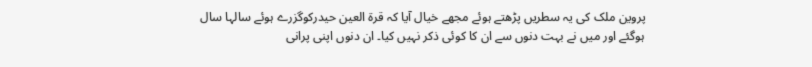پروین ملک کی یہ سطریں پڑھتے ہوئے مجھے خیال آیا کہ قرۃ العین حیدرکوگزرے ہوئے سالہا سال ہوگئے اور میں نے بہت دنوں سے ان کا کوئی ذکر نہیں کیا۔ ان دنوں اپنی پرانی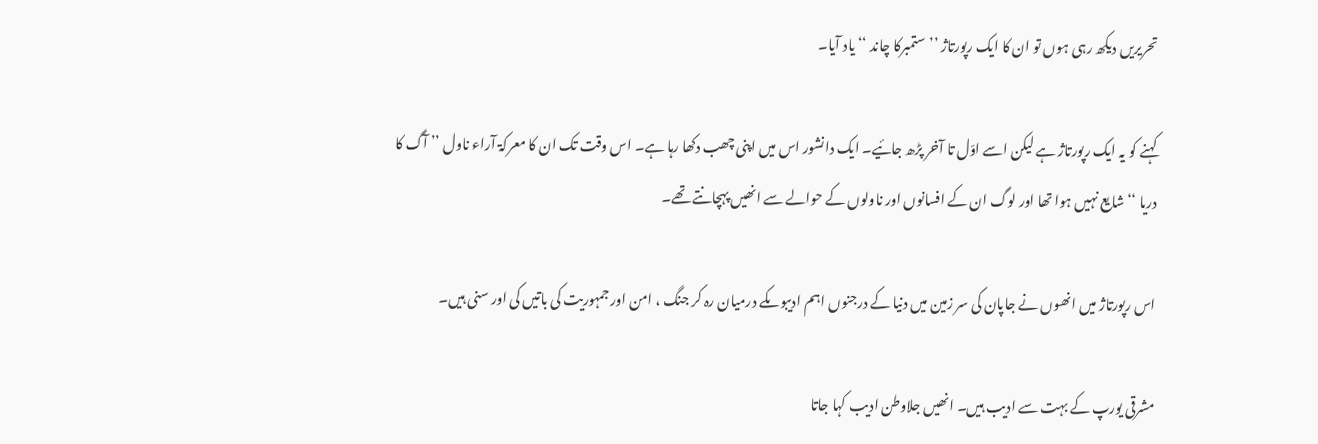تحریریں دیکھ رہی ہوں تو ان کا ایک رپورتاژ ’’ستمبرکا چاند ‘‘ یاد آیا۔

کہنے کو یہ ایک رپورتاژ ہے لیکن اسے اوّل تا آخر پڑھ جائیے۔ ایک دانشور اس میں اپنی چھب دکھا رہا ہے۔ اس وقت تک ان کا معرکۃ آراء ناول ’’ آگ کا دریا ‘‘ شایع نہیں ہوا تھا اور لوگ ان کے افسانوں اور ناولوں کے حوالے سے انھیں پہچانتے تھے۔

اس رپورتاژ میں انھوں نے جاپان کی سر زمین میں دنیا کے درجنوں اہم ادیبوںکے درمیان رہ کر جنگ ، امن اور جمہوریت کی باتیں کی اور سنی ہیں۔

مشرقی یورپ کے بہت سے ادیب ہیں۔ انھیں جلاوطن ادیب کہا جاتا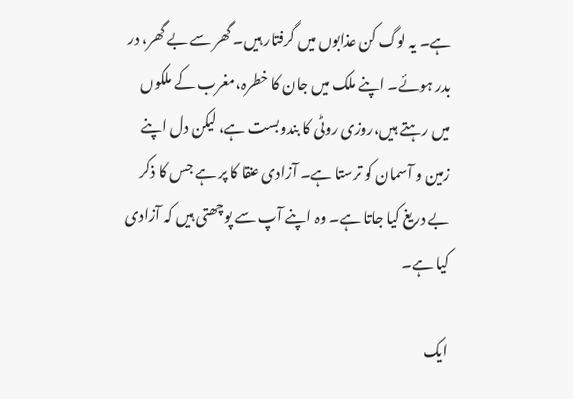ہے۔ یہ لوگ کن عذابوں میں گرفتار ہیں۔ گھر سے بے گھر، در بدر ہوئے۔ اپنے ملک میں جان کا خطرہ،مغرب کے ملکوں میں رہتے ہیں،روزی روٹی کا بندوبست ہے، لیکن دل اپنے زمین و آسمان کو ترستا ہے۔ آزادی عنقا کا پر ہے جس کا ذکر بے دریغ کیا جاتا ہے۔ وہ اپنے آپ سے پوچھتی ہیں کہ آزادی کیا ہے۔

ایک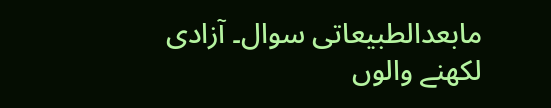مابعدالطبیعاتی سوال۔ آزادی لکھنے والوں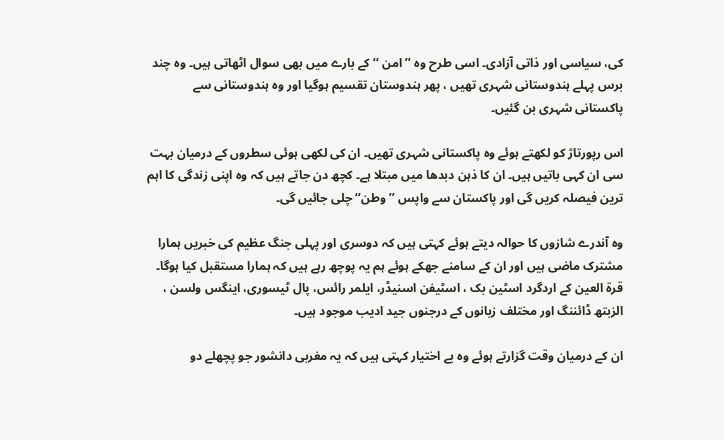کی، سیاسی اور ذاتی آزادی۔ اسی طرح وہ ’’ امن ‘‘ کے بارے میں بھی سوال اٹھاتی ہیں۔ وہ چند برس پہلے ہندوستانی شہری تھیں ، پھر ہندوستان تقسیم ہوگیا اور وہ ہندوستانی سے پاکستانی شہری بن گئیں۔

اس رپورتاژ کو لکھتے ہوئے وہ پاکستانی شہری تھیں۔ ان کی لکھی ہوئی سطروں کے درمیان بہت سی ان کہی باتیں ہیں۔ ان کا ذہن دبدھا میں مبتلا ہے۔ کچھ دن جاتے ہیں کہ وہ اپنی زندگی کا اہم ترین فیصلہ کریں گی اور پاکستان سے واپس ’’ وطن‘‘ چلی جائیں گی۔

وہ آندرے شازوں کا حوالہ دیتے ہوئے کہتی ہیں کہ دوسری اور پہلی جنگ عظیم کی خبریں ہمارا مشترک ماضی ہیں اور ان کے سامنے جھکے ہوئے ہم یہ پوچھ رہے ہیں کہ ہمارا مستقبل کیا ہوگا۔ قرۃ العین کے اردگرد اسٹین بک ، اسٹیفن اسنیڈر، ایلمر رائس، پال ٹیسوری، اینگس ولسن ، الزبتھ ڈائننگ اور مختلف زبانوں کے درجنوں جید ادیب موجود ہیں۔

ان کے درمیان وقت گزارتے ہوئے وہ بے اختیار کہتی ہیں کہ یہ مغربی دانشور جو پچھلے دو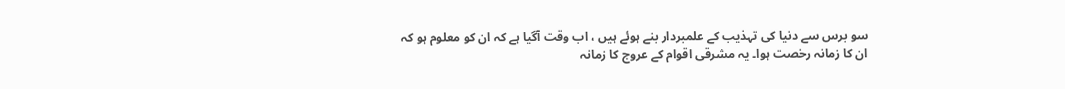سو برس سے دنیا کی تہذیب کے علمبردار بنے ہوئے ہیں ، اب وقت آگیا ہے کہ ان کو معلوم ہو کہ ان کا زمانہ رخصت ہوا۔ یہ مشرقی اقوام کے عروج کا زمانہ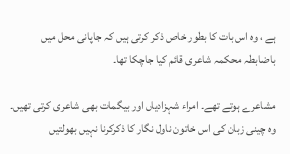ہے ، وہ اس بات کا بطور خاص ذکر کرتی ہیں کہ جاپانی محل میں باضابطہ محکمہ شاعری قائم کیا جاچکا تھا۔

مشاعرے ہوتے تھے۔ امراء شہزادیاں اور بیگمات بھی شاعری کرتی تھیں۔ وہ چینی زبان کی اس خاتون ناول نگار کا ذکرکرنا نہیں بھولتیں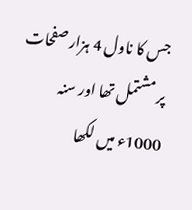جس کا ناول 4 ہزار صفحات پر مشتمل تھا اور سنہ 1000ء میں لکھا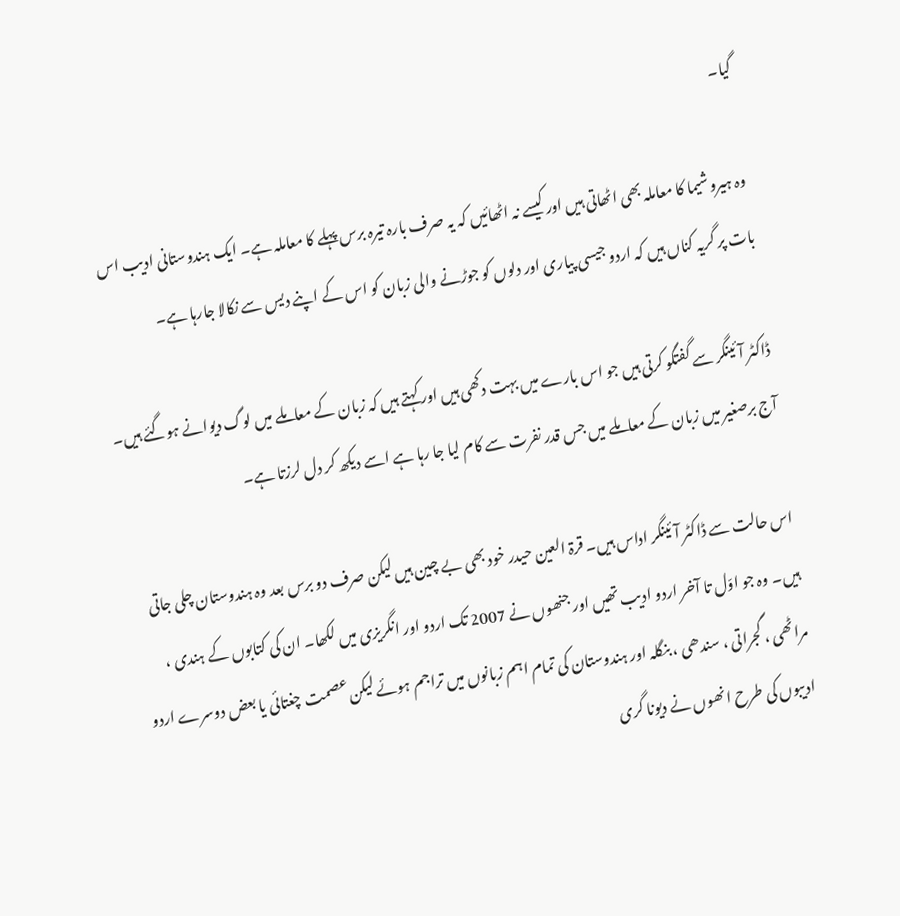گیا۔

وہ ہیروشیما کا معاملہ بھی اٹھاتی ہیں اور کیسے نہ اٹھائیں کہ یہ صرف بارہ تیرہ برس پہلے کا معاملہ ہے۔ ایک ہندوستانی ادیب اس بات پر گریہ کناں ہیں کہ اردو جیسی پیاری اور دلوں کو جوڑنے والی زبان کو اس کے اپنے دیس سے نکالا جارہا ہے۔

ڈاکٹر آئینگر سے گفتگو کرتی ہیں جو اس بارے میں بہت دکھی ہیں اور کہتے ہیں کہ زبان کے معاملے میں لوگ دیوانے ہوگئے ہیں۔ آج برصغیر میں زبان کے معاملے میں جس قدر نفرت سے کام لیا جا رہا ہے اسے دیکھ کر دل لرزتا ہے۔

اس حالت سے ڈاکٹر آئینگر اداس ہیں۔ قرۃ العین حیدر خود بھی بے چین ہیں لیکن صرف دو برس بعد وہ ہندوستان چلی جاتی ہیں۔ وہ جو اوّل تا آخر اردو ادیب تھیں اور جنھوں نے 2007 تک اردو اور انگریزی میں لکھا۔ ان کی کتابوں کے ہندی ، مراٹھی ، گجراتی ، سندھی ، بنگلہ اور ہندوستان کی تمام اہم زبانوں میں تراجم ہوئے لیکن عصمت چغتائی یا بعض دوسرے اردو ادیبوں کی طرح انھوں نے دیونا گری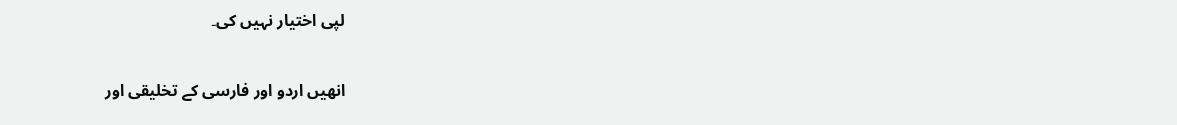لپی اختیار نہیں کی۔

انھیں اردو اور فارسی کے تخلیقی اور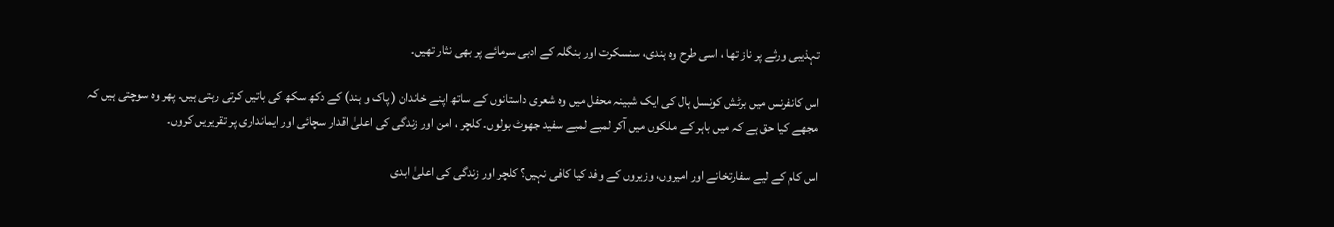تہذیبی ورثے پر ناز تھا ، اسی طرح وہ ہندی، سنسکرت اور بنگلہ کے ادبی سرمائے پر بھی نثار تھیں۔

اس کانفرنس میں برٹش کونسل ہال کی ایک شبینہ محفل میں وہ شعری داستانوں کے ساتھ اپنے خاندان ( پاک و ہند) کے دکھ سکھ کی باتیں کرتی رہتی ہیں۔ پھر وہ سوچتی ہیں کہ مجھے کیا حق ہے کہ میں باہر کے ملکوں میں آکر لمبے لمبے سفید جھوٹ بولوں۔ کلچر ، امن اور زندگی کی اعلیٰ اقدار سچائی اور ایمانداری پر تقریریں کروں۔

اس کام کے لیے سفارتخانے اور امیروں، وزیروں کے وفد کیا کافی نہیں؟ کلچر اور زندگی کی اعلیٰ ابدی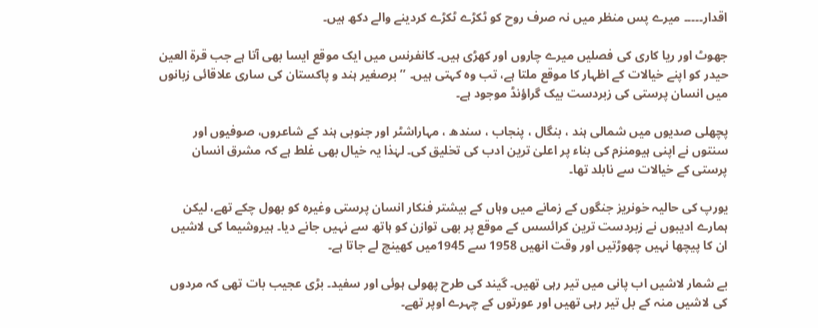اقدار۔۔۔۔۔ میرے پس منظر میں نہ صرف روح کو ٹکڑے ٹکڑے کردینے والے دکھ ہیں۔

جھوٹ اور ریا کاری کی فصلیں میرے چاروں اور کھڑی ہیں۔ کانفرنس میں ایک موقع ایسا بھی آتا ہے جب قرۃ العین حیدر کو اپنے خیالات کے اظہار کا موقع ملتا ہے، تب وہ کہتی ہیں۔ ’’ برصغیر ہند و پاکستان کی ساری علاقائی زبانوں میں انسان پرستی کی زبردست بیک گراؤنڈ موجود ہے۔

پچھلی صدیوں میں شمالی ہند ، بنگال ، پنجاب ، سندھ ، مہاراشٹر اور جنوبی ہند کے شاعروں، صوفیوں اور سنتوں نے اپنی ہیومنزم کی بناء پر اعلیٰ ترین ادب کی تخلیق کی۔ لہٰذا یہ خیال بھی غلط ہے کہ مشرق انسان پرستی کے خیالات سے نابلد تھا۔

یورپ کی حالیہ خونریز جنگوں کے زمانے میں وہاں کے بیشتر فنکار انسان پرستی وغیرہ کو بھول چکے تھے، لیکن ہمارے ادیبوں نے زبردست ترین کرائسس کے موقع پر بھی توازن کو ہاتھ سے نہیں جانے دیا۔ ہیروشیما کی لاشیں ان کا پیچھا نہیں چھوڑتیں اور وقت انھیں 1958 سے 1945میں کھینچ لے جاتا ہے۔

بے شمار لاشیں اب پانی میں تیر رہی تھیں۔ گیند کی طرح پھولی ہوئی اور سفید۔ بڑی عجیب بات تھی کہ مردوں کی لاشیں منہ کے بل تیر رہی تھیں اور عورتوں کے چہرے اوپر تھے۔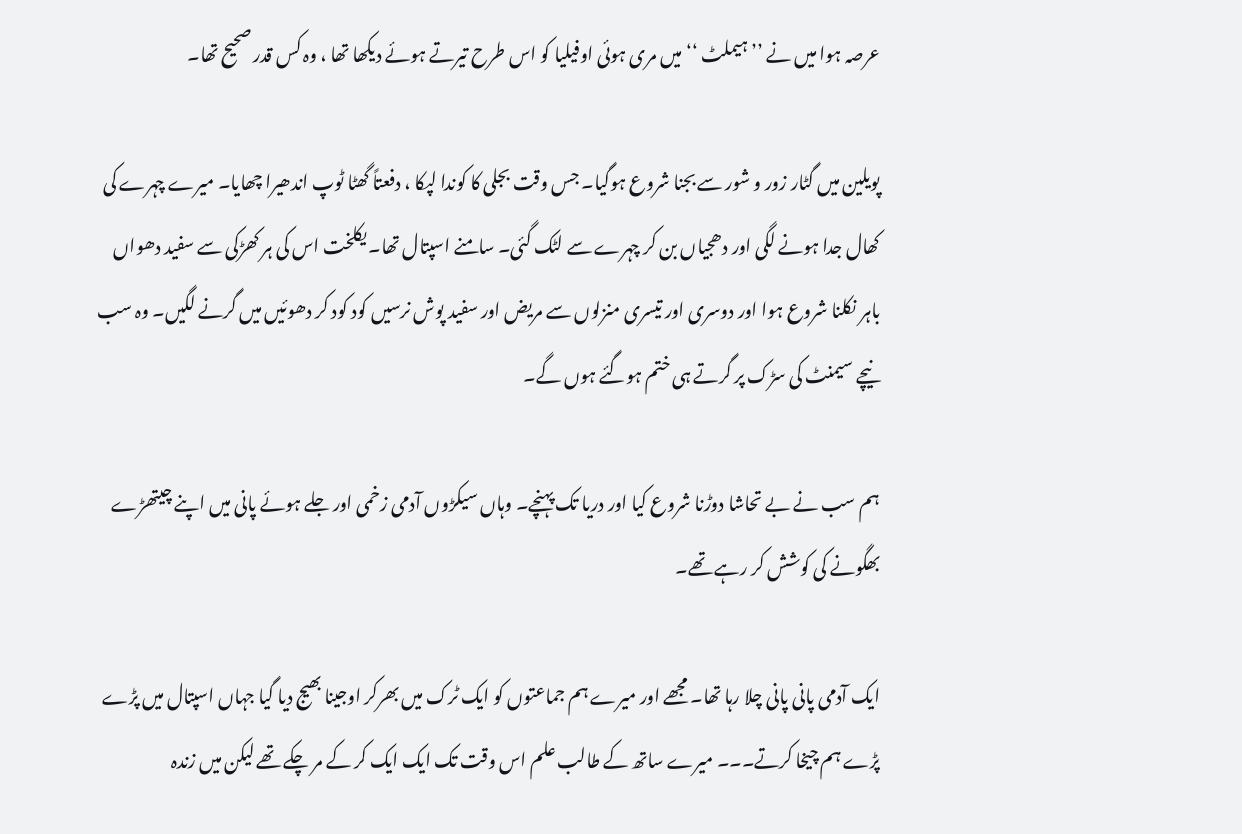عرصہ ہوا میں نے ’’ ہیملٹ ‘‘ میں مری ہوئی اوفیلیا کو اس طرح تیرتے ہوئے دیکھا تھا ، وہ کس قدر صحیح تھا۔

پویلین میں گٹار زور و شور سے بجنا شروع ہوگیا۔ جس وقت بجلی کا کوندا لپکا ، دفعتاً گھٹا ٹوپ اندھیرا چھایا۔ میرے چہرے کی کھال جدا ہونے لگی اور دھجیاں بن کر چہرے سے لٹک گئی۔ سامنے اسپتال تھا۔ یکلخت اس کی ہر کھڑکی سے سفید دھواں باہر نکلنا شروع ہوا اور دوسری اور تیسری منزلوں سے مریض اور سفید پوش نرسیں کود کود کر دھوئیں میں گرنے لگیں۔ وہ سب نیچے سیمنٹ کی سڑک پر گرتے ہی ختم ہوگئے ہوں گے۔

ہم سب نے بے تحاشا دوڑنا شروع کیا اور دریا تک پہنچے۔ وہاں سیکڑوں آدمی زخمی اور جلے ہوئے پانی میں اپنے چیتھڑے بھگونے کی کوشش کر رہے تھے۔

ایک آدمی پانی پانی چلا رہا تھا۔ مجھے اور میرے ہم جماعتوں کو ایک ٹرک میں بھرکر اوجینا بھیج دیا گیا جہاں اسپتال میں پڑے پڑے ہم چیخا کرتے۔۔۔ میرے ساتھ کے طالب علم اس وقت تک ایک ایک کر کے مر چکے تھے لیکن میں زندہ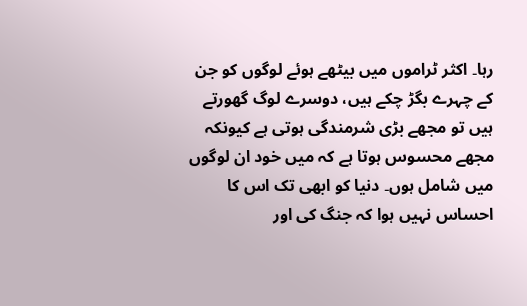رہا۔ اکثر ٹراموں میں بیٹھے ہوئے لوگوں کو جن کے چہرے بگڑ چکے ہیں، دوسرے لوگ گھورتے ہیں تو مجھے بڑی شرمندگی ہوتی ہے کیونکہ مجھے محسوس ہوتا ہے کہ میں خود ان لوگوں میں شامل ہوں۔ دنیا کو ابھی تک اس کا احساس نہیں ہوا کہ جنگ کی اور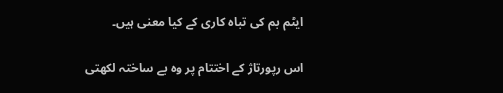ایٹم بم کی تباہ کاری کے کیا معنی ہیں۔

اس رپورتاژ کے اختتام پر وہ بے ساختہ لکھتی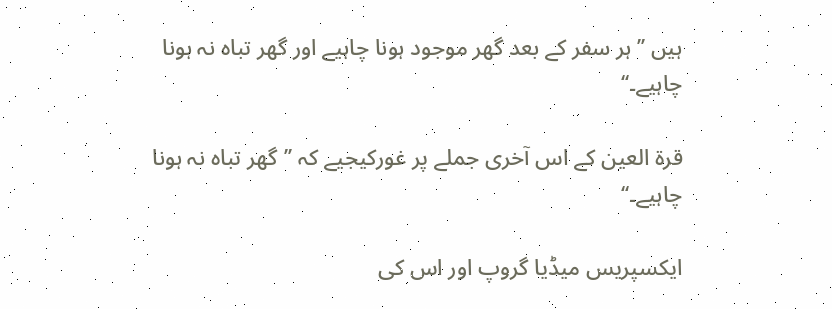ہیں ’’ ہر سفر کے بعد گھر موجود ہونا چاہیے اور گھر تباہ نہ ہونا چاہیے۔‘‘

قرۃ العین کے اس آخری جملے پر غورکیجیے کہ ’’گھر تباہ نہ ہونا چاہیے۔‘‘

ایکسپریس میڈیا گروپ اور اس کی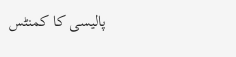پالیسی کا کمنٹس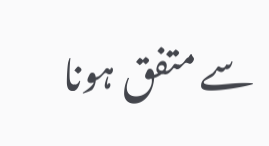سے متفق ہونا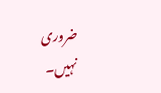ضروری نہیں۔